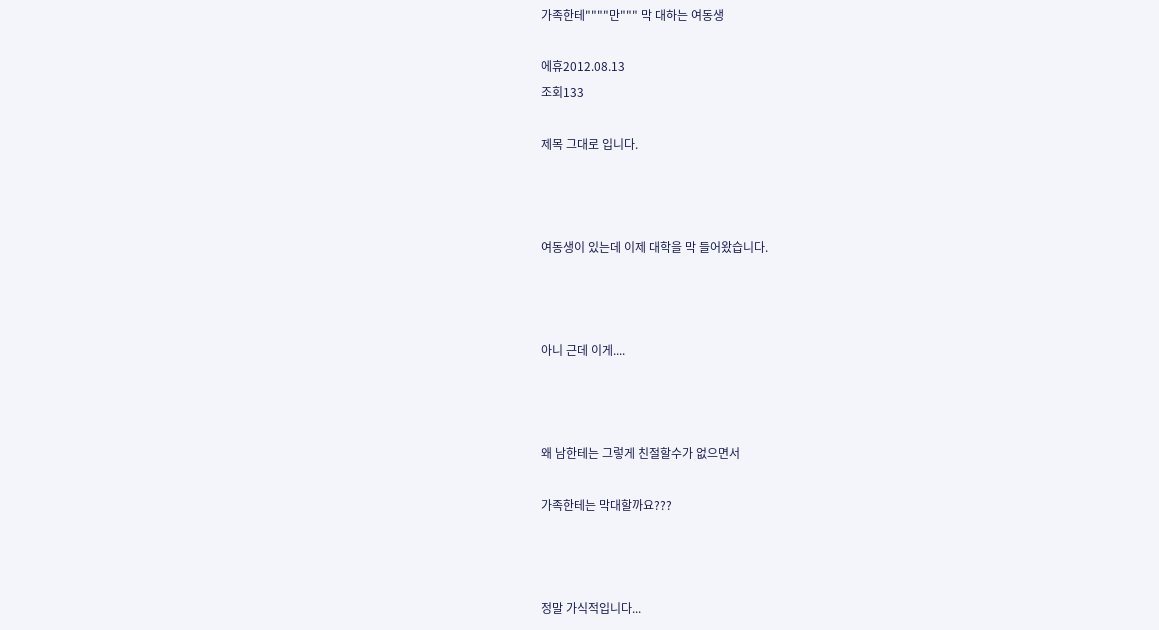가족한테""""만""" 막 대하는 여동생

에휴2012.08.13
조회133

제목 그대로 입니다.



여동생이 있는데 이제 대학을 막 들어왔습니다.



아니 근데 이게....



왜 남한테는 그렇게 친절할수가 없으면서

가족한테는 막대할까요???



정말 가식적입니다...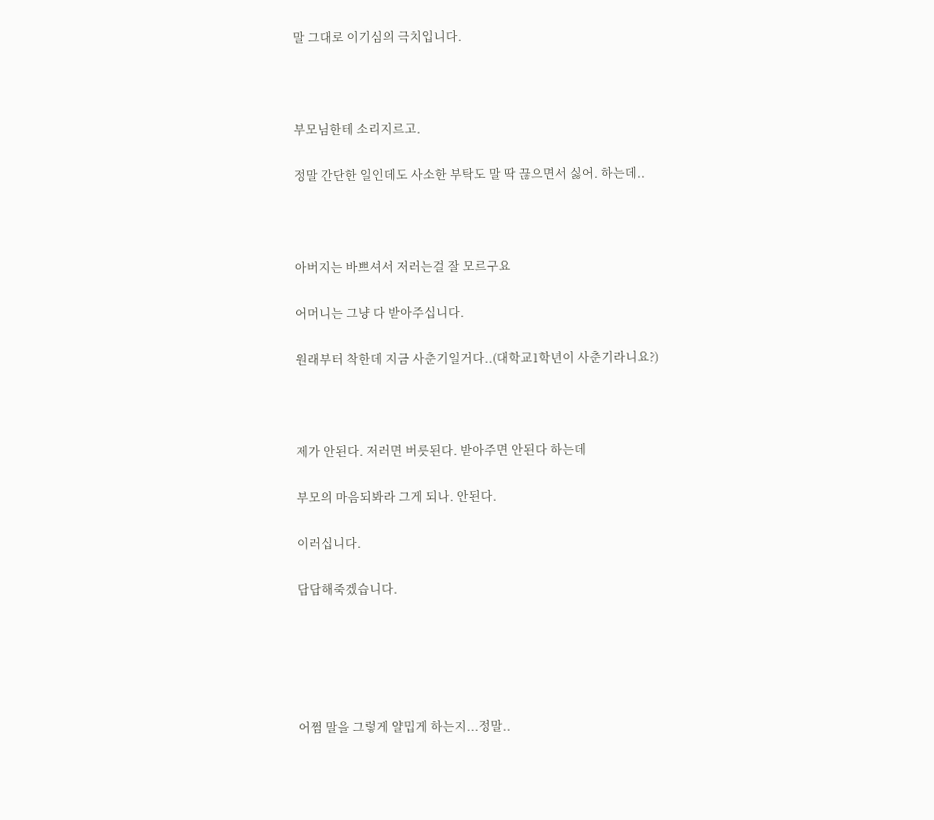말 그대로 이기심의 극치입니다.



부모님한테 소리지르고.

정말 간단한 일인데도 사소한 부탁도 말 딱 끊으면서 싫어. 하는데..



아버지는 바쁘셔서 저러는걸 잘 모르구요

어머니는 그냥 다 받아주십니다.

원래부터 착한데 지금 사춘기일거다..(대학교1학년이 사춘기라니요?)



제가 안된다. 저러면 버릇된다. 받아주면 안된다 하는데

부모의 마음되봐라 그게 되나. 안된다.

이러십니다.

답답해죽겠습니다.





어쩜 말을 그렇게 얄밉게 하는지...정말..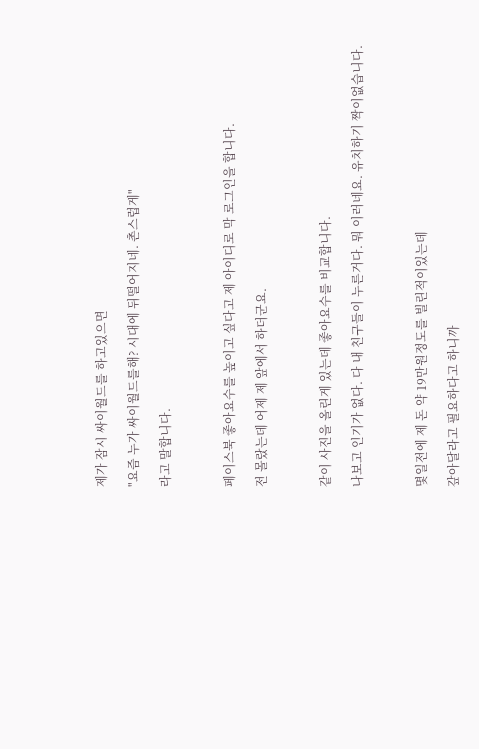제가 잠시 싸이월드를 하고있으면

"요즘 누가 싸이월드를해? 시대에 뒤떨어지네. 촌스럽게"

라고 말합니다.



페이스북 좋아요수를 높이고 싶다고 제 아이디로 막 로그인을 합니다.

전 몰랐는데 어제 제 앞에서 하더군요.



같이 사진을 올린게 있는데 좋아요수를 비교합니다.

나보고 인기가 없다. 다 내 친구들이 누른거다. 뭐 이러네요. 유치하기 짝이없습니다.



몇일전에 제 돈 약 19만원정도를 빌린적이있는데

갚아달라고 필요하다고 하니까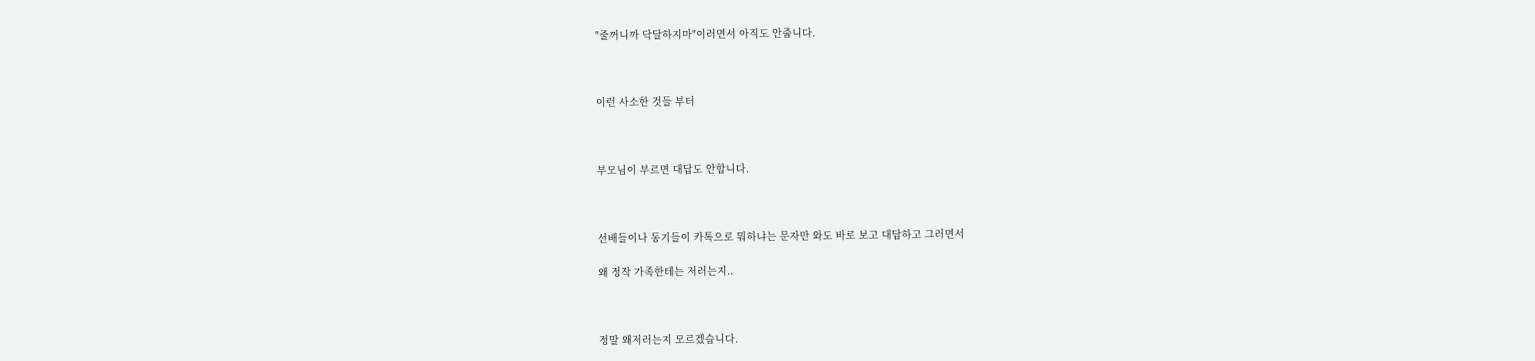"줄꺼니까 닥달하지마"이러면서 아직도 안줍니다.



이런 사소한 것들 부터



부모님이 부르면 대답도 안합니다.



선배들이나 동기들이 카톡으로 뭐하냐는 문자만 와도 바로 보고 대답하고 그러면서

왜 정작 가족한테는 저러는지..



정말 왜저러는지 모르겠습니다.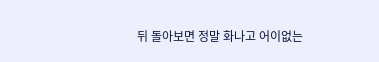뒤 돌아보면 정말 화나고 어이없는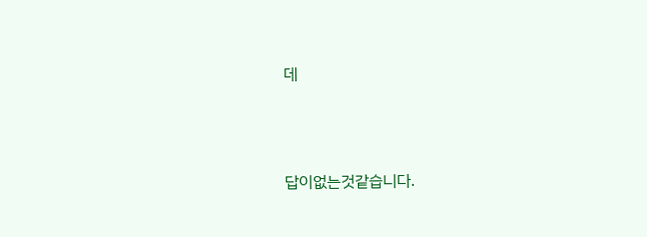데



답이없는것같습니다.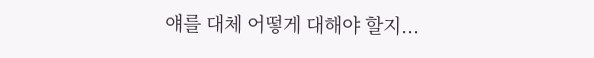얘를 대체 어떻게 대해야 할지...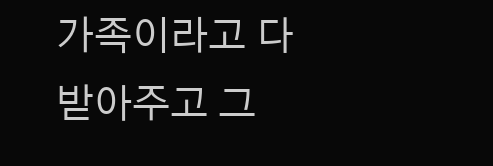가족이라고 다 받아주고 그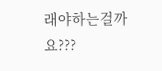래야하는걸까요???